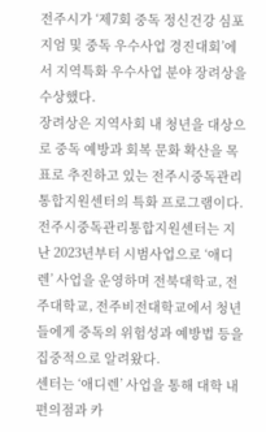전주시가 ‘제7회 중독 정신건강 심포지엄 및 중독 우수사업 경진대회’에서 지역특화 우수사업 분야 장려상을 수상했다.
장려상은 지역사회 내 청년을 대상으로 중독 예방과 회복 문화 확산을 목표로 추진하고 있는 전주시중독관리통합지원센터의 특화 프로그램이다.
전주시중독관리통합지원센터는 지난 2023년부터 시범사업으로 ‘애디렌’ 사업을 운영하며 전북대학교, 전주대학교, 전주비전대학교에서 청년들에게 중독의 위험성과 예방법 등을 집중적으로 알려왔다.
센터는 ‘애디렌’ 사업을 통해 대학 내 편의점과 카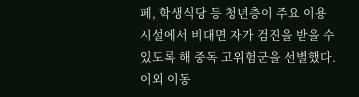페, 학생식당 등 청년층이 주요 이용시설에서 비대면 자가 검진을 받을 수 있도록 해 중독 고위험군을 선별했다.
이외 이동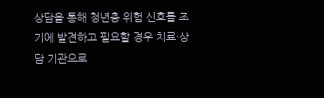상담을 통해 청년층 위험 신호를 조기에 발견하고 필요할 경우 치료·상담 기관으로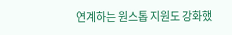연계하는 원스톱 지원도 강화했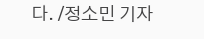다. /정소민 기자